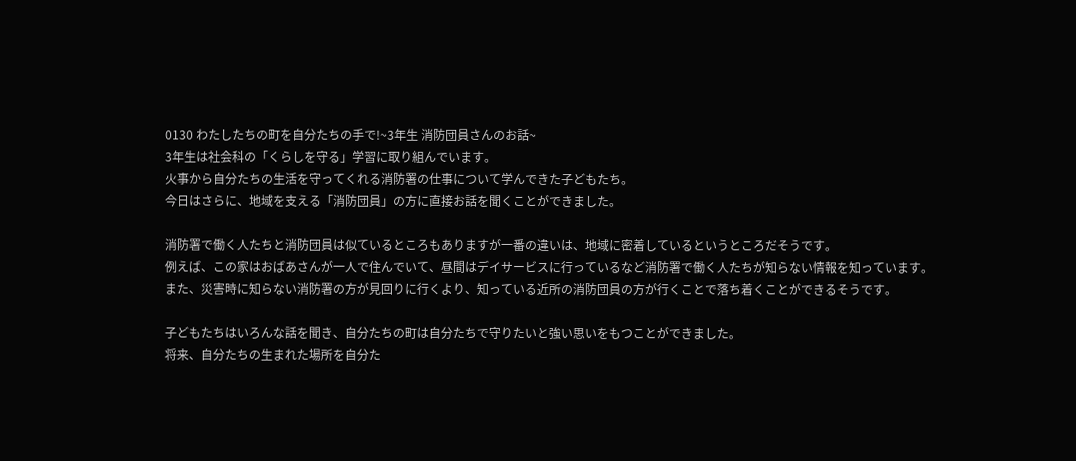0130 わたしたちの町を自分たちの手で!~3年生 消防団員さんのお話~
3年生は社会科の「くらしを守る」学習に取り組んでいます。
火事から自分たちの生活を守ってくれる消防署の仕事について学んできた子どもたち。
今日はさらに、地域を支える「消防団員」の方に直接お話を聞くことができました。

消防署で働く人たちと消防団員は似ているところもありますが一番の違いは、地域に密着しているというところだそうです。
例えば、この家はおばあさんが一人で住んでいて、昼間はデイサービスに行っているなど消防署で働く人たちが知らない情報を知っています。
また、災害時に知らない消防署の方が見回りに行くより、知っている近所の消防団員の方が行くことで落ち着くことができるそうです。

子どもたちはいろんな話を聞き、自分たちの町は自分たちで守りたいと強い思いをもつことができました。
将来、自分たちの生まれた場所を自分た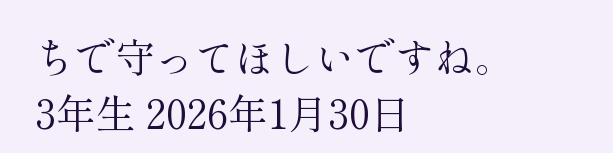ちで守ってほしいですね。
3年生 2026年1月30日